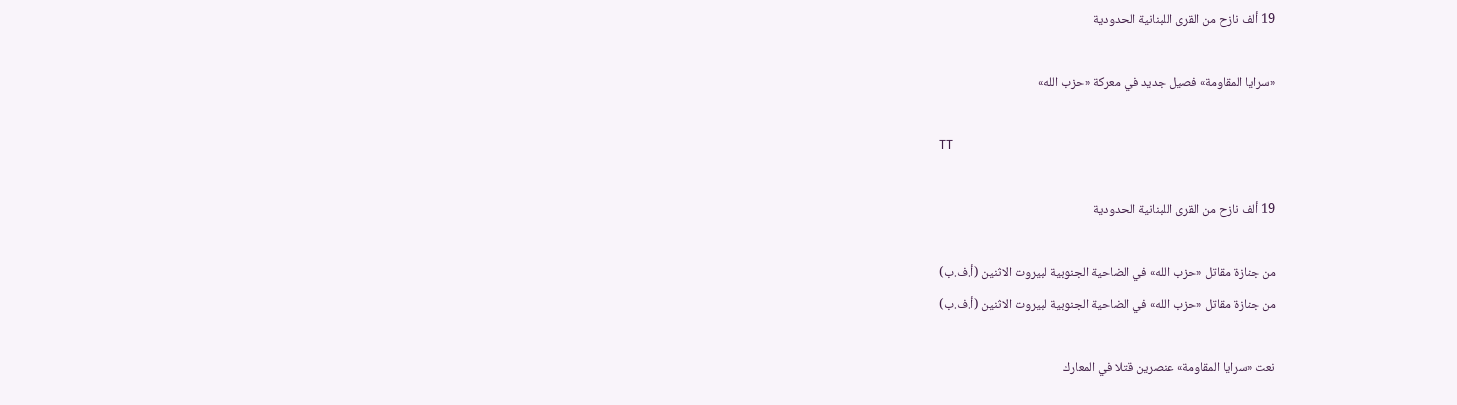19 ألف نازح من القرى اللبنانية الحدودية

«سرايا المقاومة» فصيل جديد في معركة «حزب الله»

TT

19 ألف نازح من القرى اللبنانية الحدودية

من جنازة مقاتل «حزب الله» في الضاحية الجنوبية لبيروت الاثنين (أ.ف.ب)
من جنازة مقاتل «حزب الله» في الضاحية الجنوبية لبيروت الاثنين (أ.ف.ب)

نعت «سرايا المقاومة» عنصرين قتلا في المعارك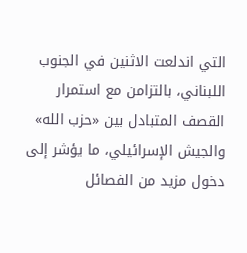التي اندلعت الاثنين في الجنوب اللبناني، بالتزامن مع استمرار القصف المتبادل بين «حزب الله» والجيش الإسرائيلي، ما يؤشر إلى دخول مزيد من الفصائل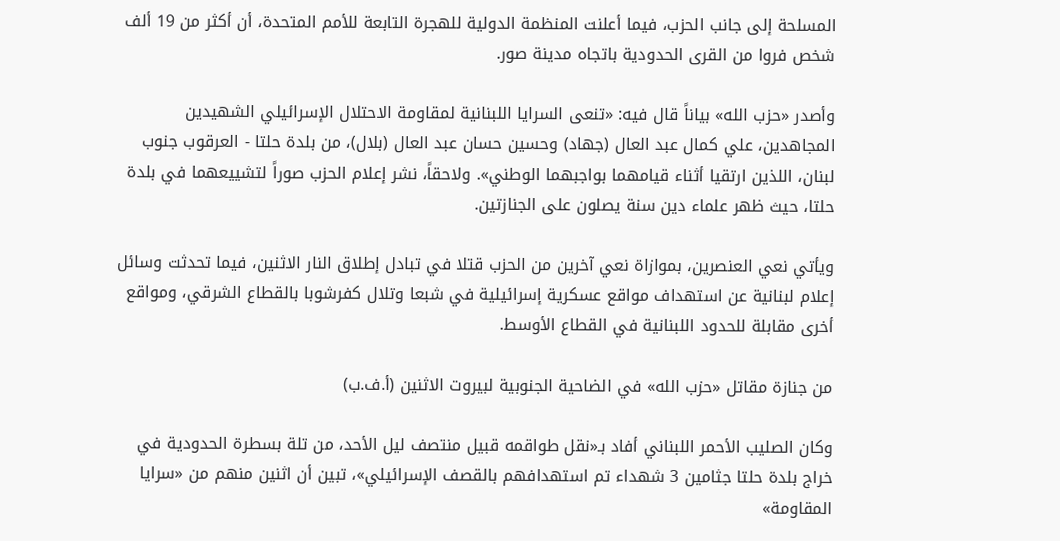المسلحة إلى جانب الحزب، فيما أعلنت المنظمة الدولية للهجرة التابعة للأمم المتحدة، أن أكثر من 19 ألف شخص فروا من القرى الحدودية باتجاه مدينة صور.

وأصدر «حزب الله» بياناً قال فيه: «تنعى السرايا اللبنانية لمقاومة الاحتلال الإسرائيلي الشهيدين المجاهدين، علي كمال عبد العال (جهاد) وحسين حسان عبد العال (بلال)، من بلدة حلتا - العرقوب جنوب لبنان، اللذين ارتقيا أثناء قيامهما بواجبهما الوطني». ولاحقاً، نشر إعلام الحزب صوراً لتشييعهما في بلدة حلتا، حيث ظهر علماء دين سنة يصلون على الجنازتين.

ويأتي نعي العنصرين، بموازاة نعي آخرين من الحزب قتلا في تبادل إطلاق النار الاثنين، فيما تحدثت وسائل إعلام لبنانية عن استهداف مواقع عسكرية إسرائيلية في شبعا وتلال كفرشوبا بالقطاع الشرقي، ومواقع أخرى مقابلة للحدود اللبنانية في القطاع الأوسط.

من جنازة مقاتل «حزب الله» في الضاحية الجنوبية لبيروت الاثنين (أ.ف.ب)

وكان الصليب الأحمر اللبناني أفاد بـ«نقل طواقمه قبيل منتصف ليل الأحد، من تلة بسطرة الحدودية في خراج بلدة حلتا جثامين 3 شهداء تم استهدافهم بالقصف الإسرائيلي»، تبين أن اثنين منهم من «سرايا المقاومة»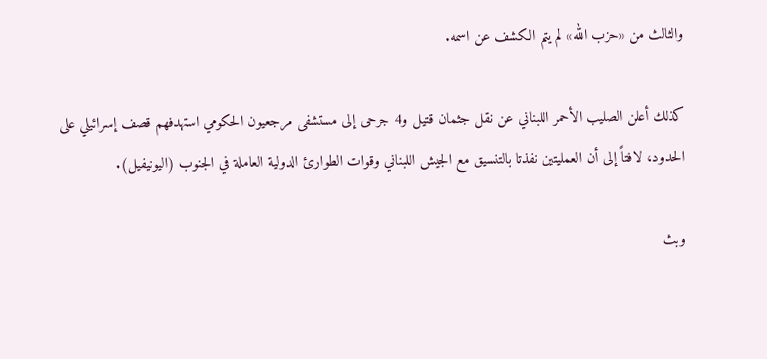والثالث من «حزب الله» لم يتم الكشف عن اسمه.

كذلك أعلن الصليب الأحمر اللبناني عن نقل جثمان قتيل و4 جرحى إلى مستشفى مرجعيون الحكومي استهدفهم قصف إسرائيلي على الحدود، لافتاً إلى أن العمليتين نفذتا بالتنسيق مع الجيش اللبناني وقوات الطوارئ الدولية العاملة في الجنوب (اليونيفيل).

وبث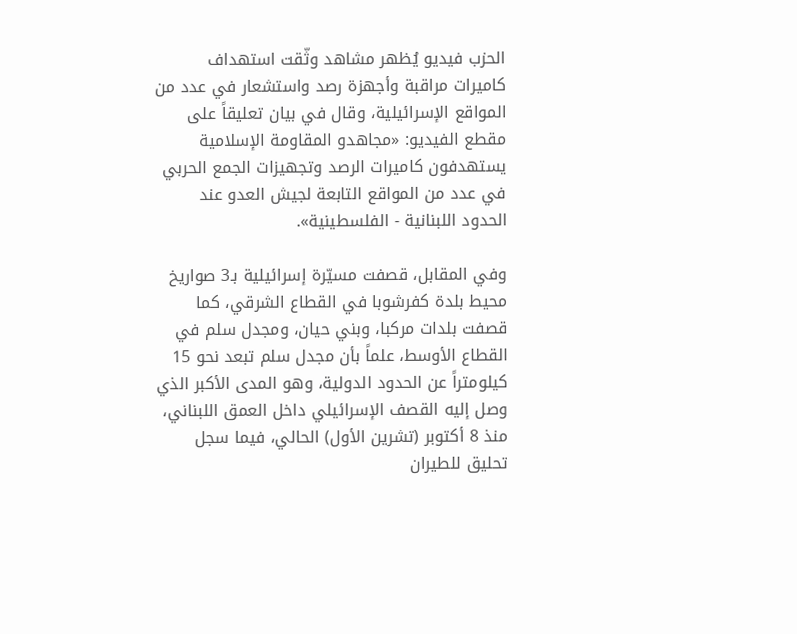الحزب فيديو يُظهر مشاهد وثّقت استهداف كاميرات مراقبة وأجهزة رصد واستشعار في عدد من المواقع الإسرائيلية، وقال في بيان تعليقاً على مقطع الفيديو: «مجاهدو المقاومة الإسلامية يستهدفون كاميرات الرصد وتجهيزات الجمع الحربي في عدد من المواقع التابعة لجيش العدو عند الحدود اللبنانية - الفلسطينية».

وفي المقابل، قصفت مسيّرة إسرائيلية بـ3 صواريخ محيط بلدة كفرشوبا في القطاع الشرقي، كما قصفت بلدات مركبا، وبني حيان، ومجدل سلم في القطاع الأوسط، علماً بأن مجدل سلم تبعد نحو 15 كيلومتراً عن الحدود الدولية، وهو المدى الأكبر الذي وصل إليه القصف الإسرائيلي داخل العمق اللبناني، منذ 8 أكتوبر (تشرين الأول) الحالي، فيما سجل تحليق للطيران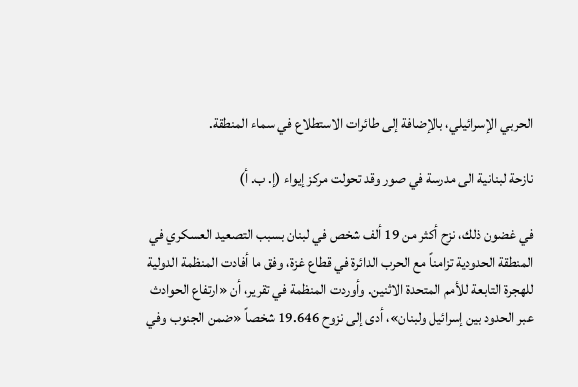الحربي الإسرائيلي، بالإضافة إلى طائرات الاستطلاع في سماء المنطقة.

نازحة لبنانية الى مدرسة في صور وقد تحولت مركز إيواء (إ. ب. أ)

في غضون ذلك، نزح أكثر من 19 ألف شخص في لبنان بسبب التصعيد العسكري في المنطقة الحدودية تزامناً مع الحرب الدائرة في قطاع غزة، وفق ما أفادت المنظمة الدولية للهجرة التابعة للأمم المتحدة الاثنين. وأوردت المنظمة في تقرير، أن «ارتفاع الحوادث عبر الحدود بين إسرائيل ولبنان»، أدى إلى نزوح 19.646 شخصاً «ضمن الجنوب وفي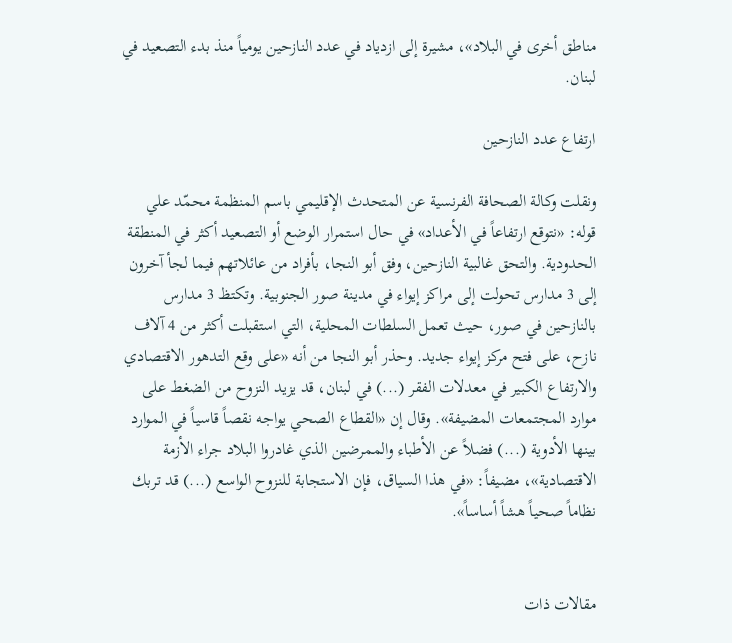مناطق أخرى في البلاد»، مشيرة إلى ازدياد في عدد النازحين يومياً منذ بدء التصعيد في لبنان.

ارتفاع عدد النازحين

ونقلت وكالة الصحافة الفرنسية عن المتحدث الإقليمي باسم المنظمة محمّد علي قوله: «نتوقع ارتفاعاً في الأعداد» في حال استمرار الوضع أو التصعيد أكثر في المنطقة الحدودية. والتحق غالبية النازحين، وفق أبو النجا، بأفراد من عائلاتهم فيما لجأ آخرون إلى 3 مدارس تحولت إلى مراكز إيواء في مدينة صور الجنوبية. وتكتظ 3 مدارس بالنازحين في صور، حيث تعمل السلطات المحلية، التي استقبلت أكثر من 4 آلاف نازح، على فتح مركز إيواء جديد. وحذر أبو النجا من أنه «على وقع التدهور الاقتصادي والارتفاع الكبير في معدلات الفقر (...) في لبنان، قد يزيد النزوح من الضغط على موارد المجتمعات المضيفة». وقال إن «القطاع الصحي يواجه نقصاً قاسياً في الموارد بينها الأدوية (...) فضلاً عن الأطباء والممرضين الذي غادروا البلاد جراء الأزمة الاقتصادية»، مضيفاً: «في هذا السياق، فإن الاستجابة للنزوح الواسع (...) قد تربك نظاماً صحياً هشاً أساساً».


مقالات ذات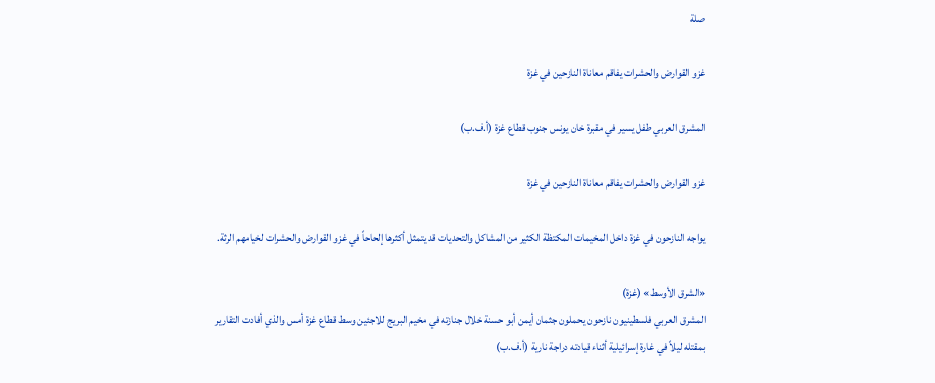صلة

غزو القوارض والحشرات يفاقم معاناة النازحين في غزة

المشرق العربي طفل يسير في مقبرة خان يونس جنوب قطاع غزة (أ.ف.ب)

غزو القوارض والحشرات يفاقم معاناة النازحين في غزة

يواجه النازحون في غزة داخل المخيمات المكتظة الكثير من المشاكل والتحديات قد يتمثل أكثرها إلحاحاً في غزو القوارض والحشرات لخيامهم الرثة.

«الشرق الأوسط» (غزة)
المشرق العربي فلسطينيون نازحون يحملون جثمان أيمن أبو حسنة خلال جنازته في مخيم البريج للاجئين وسط قطاع غزة أمس والذي أفادت التقارير بمقتله ليلاً في غارة إسرائيلية أثناء قيادته دراجة نارية (أ.ف.ب)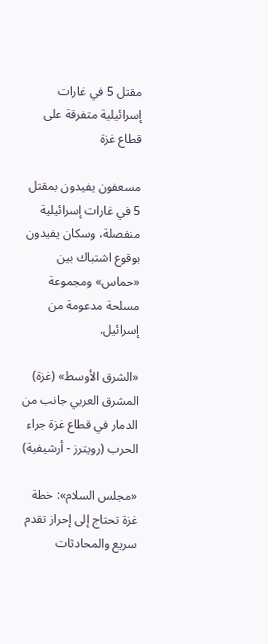مقتل 5 في غارات إسرائيلية متفرقة على قطاع غزة

مسعفون يفيدون بمقتل 5 في غارات إسرائيلية منفصلة، وسكان يفيدون بوقوع اشتباك بين «حماس» ومجموعة مسلحة مدعومة من إسرائيل.

«الشرق الأوسط» (غزة)
المشرق العربي جانب من الدمار في قطاع غزة جراء الحرب (رويترز - أرشيفية)

«مجلس السلام»: خطة غزة تحتاج إلى إحراز تقدم سريع والمحادثات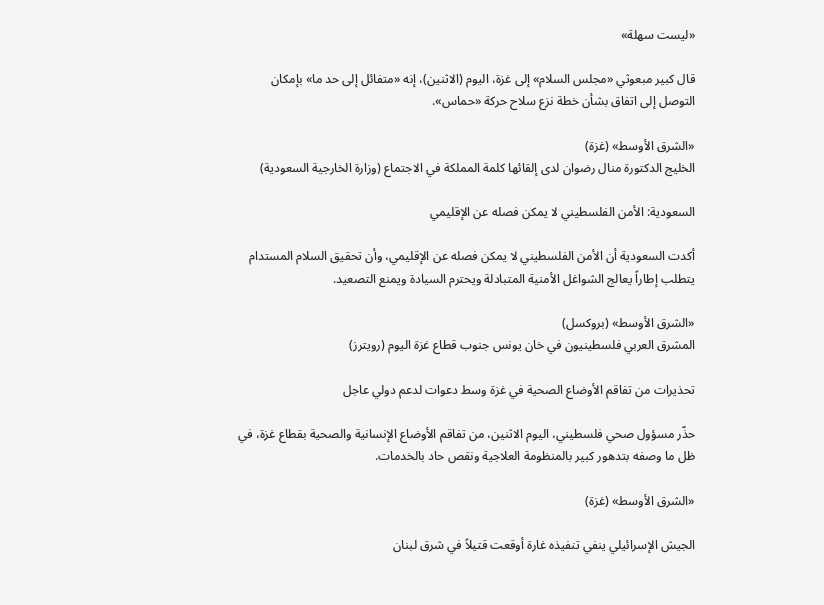«ليست سهلة»

قال كبير مبعوثي «مجلس السلام» إلى غزة، اليوم (الاثنين)، إنه «متفائل إلى حد ما» بإمكان التوصل إلى اتفاق بشأن خطة نزع سلاح حركة «حماس».

«الشرق الأوسط» (غزة)
الخليج الدكتورة منال رضوان لدى إلقائها كلمة المملكة في الاجتماع (وزارة الخارجية السعودية)

السعودية: الأمن الفلسطيني لا يمكن فصله عن الإقليمي

أكدت السعودية أن الأمن الفلسطيني لا يمكن فصله عن الإقليمي، وأن تحقيق السلام المستدام يتطلب إطاراً يعالج الشواغل الأمنية المتبادلة ويحترم السيادة ويمنع التصعيد.

«الشرق الأوسط» (بروكسل)
المشرق العربي فلسطينيون في خان يونس جنوب قطاع غزة اليوم (رويترز)

تحذيرات من تفاقم الأوضاع الصحية في غزة وسط دعوات لدعم دولي عاجل

حذّر مسؤول صحي فلسطيني، اليوم الاثنين، من تفاقم الأوضاع الإنسانية والصحية بقطاع غزة، في ظل ما وصفه بتدهور كبير بالمنظومة العلاجية ونقص حاد بالخدمات.

«الشرق الأوسط» (غزة)

الجيش الإسرائيلي ينفي تنفيذه غارة أوقعت قتيلاً في شرق لبنان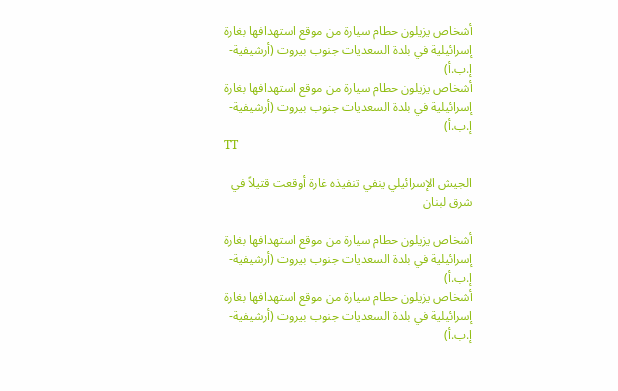أشخاص يزيلون حطام سيارة من موقع استهدافها بغارة إسرائيلية في بلدة السعديات جنوب بيروت (أرشيفية- إ.ب.أ)
أشخاص يزيلون حطام سيارة من موقع استهدافها بغارة إسرائيلية في بلدة السعديات جنوب بيروت (أرشيفية- إ.ب.أ)
TT

الجيش الإسرائيلي ينفي تنفيذه غارة أوقعت قتيلاً في شرق لبنان

أشخاص يزيلون حطام سيارة من موقع استهدافها بغارة إسرائيلية في بلدة السعديات جنوب بيروت (أرشيفية- إ.ب.أ)
أشخاص يزيلون حطام سيارة من موقع استهدافها بغارة إسرائيلية في بلدة السعديات جنوب بيروت (أرشيفية- إ.ب.أ)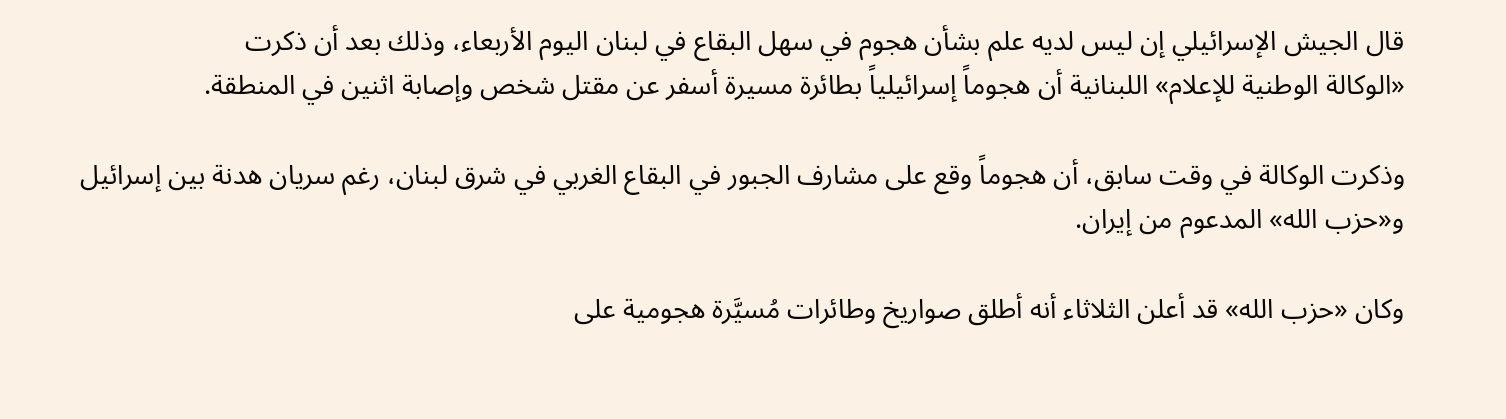قال الجيش الإسرائيلي إن ليس ‌لديه ‌علم بشأن ‌هجوم في سهل البقاع في لبنان اليوم الأربعاء، وذلك بعد أن ذكرت «الوكالة ‌الوطنية ‌للإعلام» اللبنانية أن هجوماً ‌إسرائيلياً ‌بطائرة مسيرة أسفر عن مقتل شخص ‌وإصابة اثنين في المنطقة.

وذكرت الوكالة في وقت سابق، أن هجوماً وقع على مشارف الجبور في البقاع الغربي في شرق لبنان، رغم سريان هدنة بين إسرائيل و«حزب الله» المدعوم من إيران.

وكان «حزب الله» قد أعلن الثلاثاء أنه أطلق صواريخ وطائرات مُسيَّرة هجومية على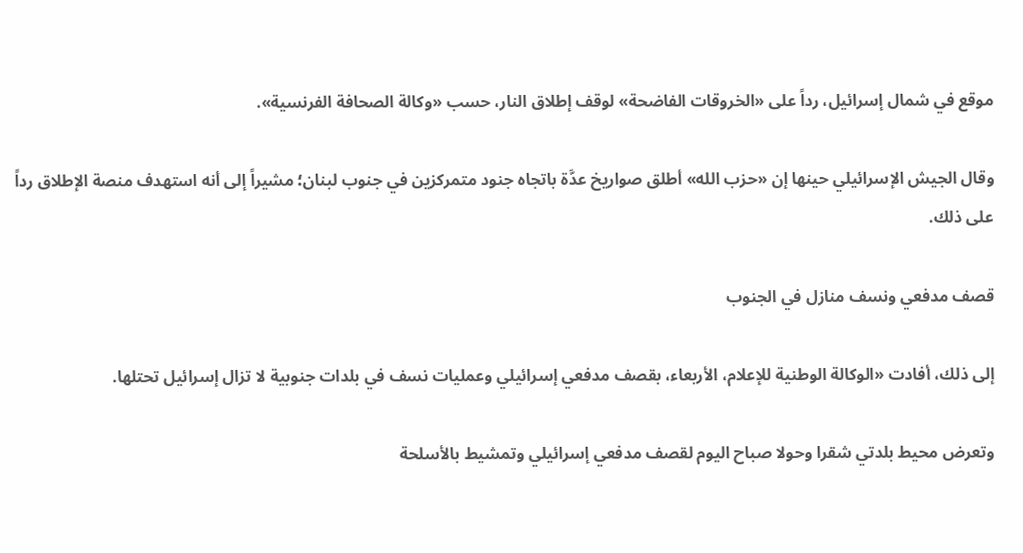موقع في شمال إسرائيل، رداً على «الخروقات الفاضحة» لوقف إطلاق النار، حسب «وكالة الصحافة الفرنسية».

وقال الجيش الإسرائيلي حينها إن «حزب الله» أطلق صواريخ عدَّة باتجاه جنود متمركزين في جنوب لبنان؛ مشيراً إلى أنه استهدف منصة الإطلاق رداً على ذلك.

قصف مدفعي ونسف منازل في الجنوب

إلى ذلك، أفادت «الوكالة الوطنية للإعلام، الأربعاء، بقصف مدفعي إسرائيلي وعمليات نسف في بلدات جنوبية لا تزال إسرائيل تحتلها.

وتعرض محيط بلدتي شقرا وحولا صباح اليوم لقصف مدفعي إسرائيلي وتمشيط بالأسلحة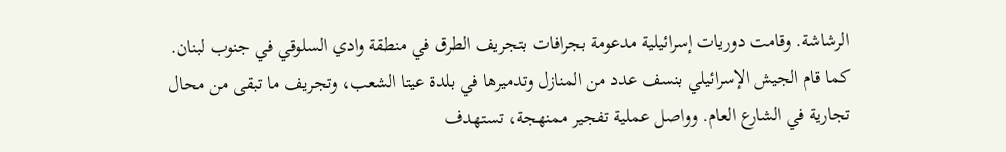الرشاشة. وقامت دوريات إسرائيلية مدعومة بجرافات بتجريف الطرق في منطقة وادي السلوقي في جنوب لبنان. كما قام الجيش الإسرائيلي بنسف عدد من المنازل وتدميرها في بلدة عيتا الشعب، وتجريف ما تبقى من محال تجارية في الشارع العام. وواصل عملية تفجير ممنهجة، تستهدف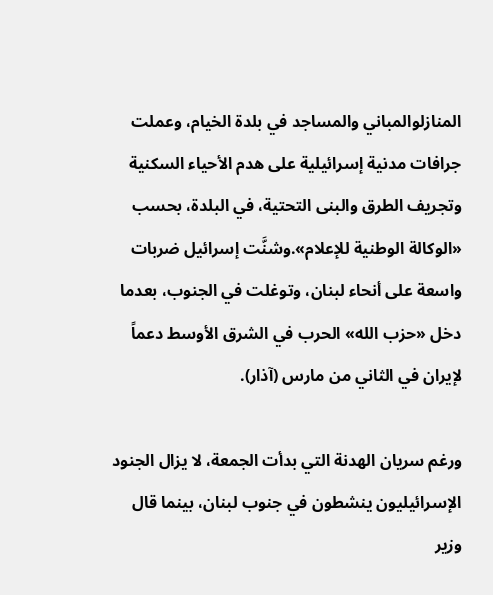المنازلوالمباني والمساجد في بلدة الخيام، وعملت جرافات مدنية إسرائيلية على هدم الأحياء السكنية وتجريف الطرق والبنى التحتية، في البلدة، بحسب «الوكالة الوطنية للإعلام».وشنَّت إسرائيل ضربات واسعة على أنحاء لبنان، وتوغلت في الجنوب، بعدما دخل «حزب الله» الحرب في الشرق الأوسط دعماً لإيران في الثاني من مارس (آذار).

ورغم سريان الهدنة التي بدأت الجمعة، لا يزال الجنود الإسرائيليون ينشطون في جنوب لبنان، بينما قال وزير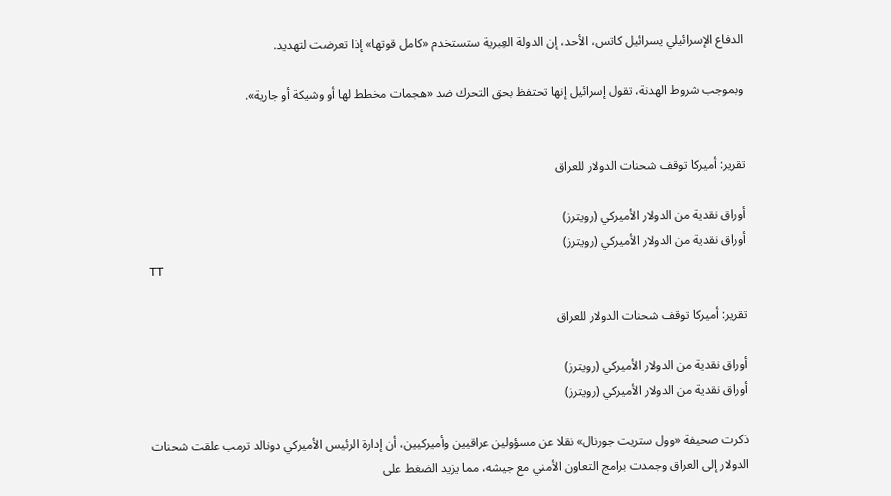الدفاع الإسرائيلي يسرائيل كاتس، الأحد، إن الدولة العِبرية ستستخدم «كامل قوتها» إذا تعرضت لتهديد.

وبموجب شروط الهدنة، تقول إسرائيل إنها تحتفظ بحق التحرك ضد «هجمات مخطط لها أو وشيكة أو جارية».


تقرير: أميركا توقف شحنات الدولار للعراق

أوراق نقدية من الدولار الأميركي (رويترز)
أوراق نقدية من الدولار الأميركي (رويترز)
TT

تقرير: أميركا توقف شحنات الدولار للعراق

أوراق نقدية من الدولار الأميركي (رويترز)
أوراق نقدية من الدولار الأميركي (رويترز)

ذكرت صحيفة «وول ستريت جورنال» نقلا ‌عن ‌مسؤولين عراقيين ‌وأميركيين، أن إدارة الرئيس الأميركي دونالد ترمب علقت شحنات الدولار ‌إلى ‌العراق وجمدت ‌برامج ‌التعاون الأمني مع جيشه، ‌مما يزيد الضغط على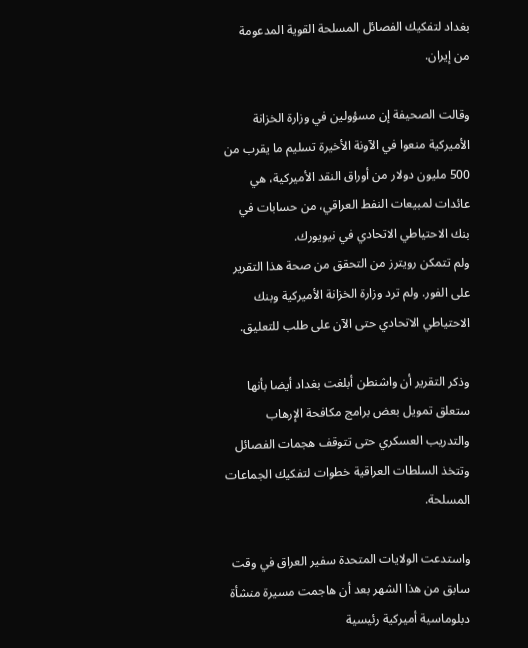بغداد لتفكيك الفصائل المسلحة القوية المدعومة من إيران.

وقالت ‌الصحيفة إن مسؤولين ‌في وزارة الخزانة الأميركية منعوا في الآونة الأخيرة تسليم ما يقرب من 500 مليون دولار من أوراق النقد الأميركية، هي عائدات لمبيعات النفط العراقي، من حسابات في بنك الاحتياطي الاتحادي في نيويورك. ولم ‌تتمكن ‌رويترز من التحقق من صحة هذا ‌التقرير على الفور. ولم ترد ‌وزارة الخزانة الأميركية وبنك الاحتياطي الاتحادي حتى الآن على طلب للتعليق.

وذكر التقرير أن واشنطن أبلغت بغداد ‌أيضا بأنها ستعلق تمويل بعض برامج مكافحة الإرهاب والتدريب العسكري حتى تتوقف هجمات الفصائل وتتخذ السلطات العراقية خطوات لتفكيك الجماعات المسلحة.

واستدعت الولايات المتحدة سفير العراق في وقت سابق من هذا الشهر بعد أن هاجمت مسيرة منشأة دبلوماسية أميركية رئيسية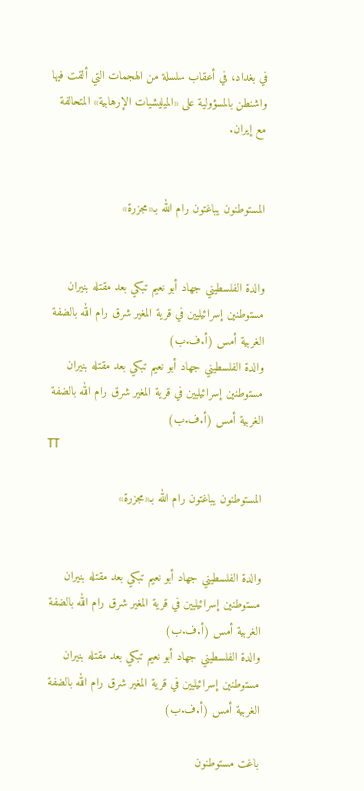في بغداد، في أعقاب سلسلة من الهجمات التي ألقت فيها واشنطن بالمسؤولية على «الميليشيات الإرهابية» المتحالفة مع إيران.


المستوطنون يباغتون رام الله بـ«مجزرة»


والدة الفلسطيني جهاد أبو نعيم تبكي بعد مقتله بنيران مستوطنين إسرائيليين في قرية المغير شرق رام الله بالضفة الغربية أمس (أ.ف.ب)
والدة الفلسطيني جهاد أبو نعيم تبكي بعد مقتله بنيران مستوطنين إسرائيليين في قرية المغير شرق رام الله بالضفة الغربية أمس (أ.ف.ب)
TT

المستوطنون يباغتون رام الله بـ«مجزرة»


والدة الفلسطيني جهاد أبو نعيم تبكي بعد مقتله بنيران مستوطنين إسرائيليين في قرية المغير شرق رام الله بالضفة الغربية أمس (أ.ف.ب)
والدة الفلسطيني جهاد أبو نعيم تبكي بعد مقتله بنيران مستوطنين إسرائيليين في قرية المغير شرق رام الله بالضفة الغربية أمس (أ.ف.ب)

باغت مستوطنون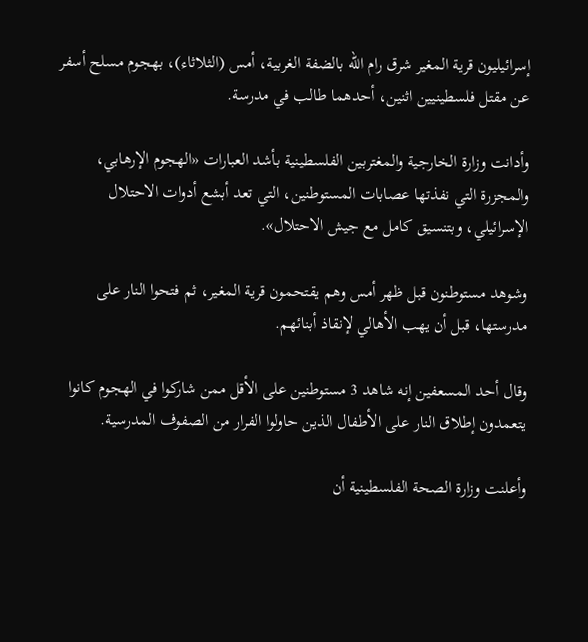إسرائيليون قرية المغير شرق رام الله بالضفة الغربية، أمس (الثلاثاء)، بهجوم مسلح أسفر عن مقتل فلسطينيين اثنين، أحدهما طالب في مدرسة.

وأدانت وزارة الخارجية والمغتربين الفلسطينية بأشد العبارات «الهجوم الإرهابي، والمجزرة التي نفذتها عصابات المستوطنين، التي تعد أبشع أدوات الاحتلال الإسرائيلي، وبتنسيق كامل مع جيش الاحتلال».

وشوهد مستوطنون قبل ظهر أمس وهم يقتحمون قرية المغير، ثم فتحوا النار على مدرستها، قبل أن يهب الأهالي لإنقاذ أبنائهم.

وقال أحد المسعفين إنه شاهد 3 مستوطنين على الأقل ممن شاركوا في الهجوم كانوا يتعمدون إطلاق النار على الأطفال الذين حاولوا الفرار من الصفوف المدرسية.

وأعلنت وزارة الصحة الفلسطينية أن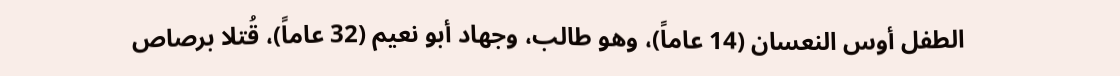الطفل أوس النعسان (14 عاماً)، وهو طالب، وجهاد أبو نعيم (32 عاماً)، قُتلا برصاص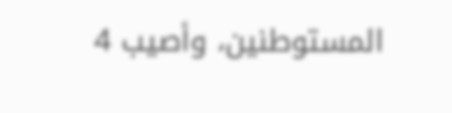المستوطنين، وأصيب 4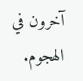آخرون في الهجوم.